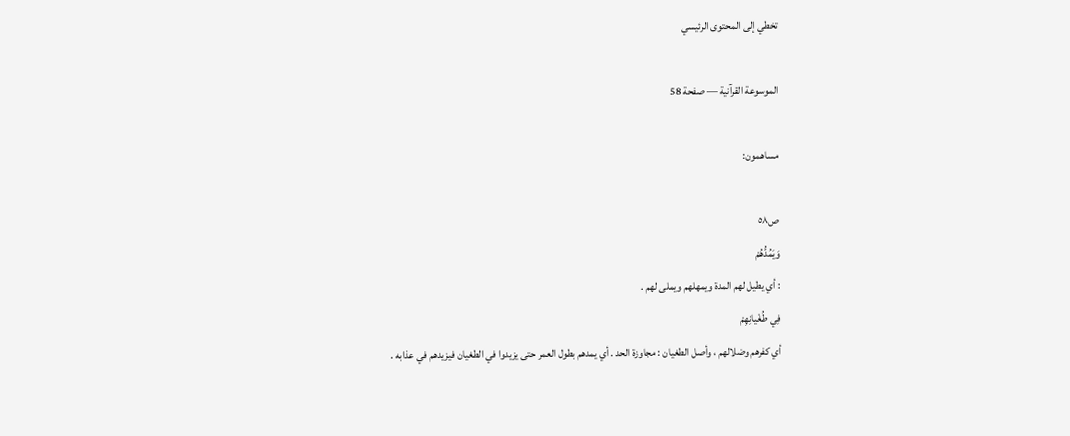تخطي إلى المحتوى الرئيسي

الموسوعة القرآنية — صفحة 58

مساهمون:

ص٥٨
وَيَمُدُّهُمْ
: أي يطيل لهم المدة ويمهلهم ويملى لهم .
فِي طُغْيانِهِمْ
أي كفرهم وضلالهم ، وأصل الطغيان : مجاوزة الحد . أي يمدهم بطول العمر حتى يزيدوا في الطغيان فيزيدهم في عذابه .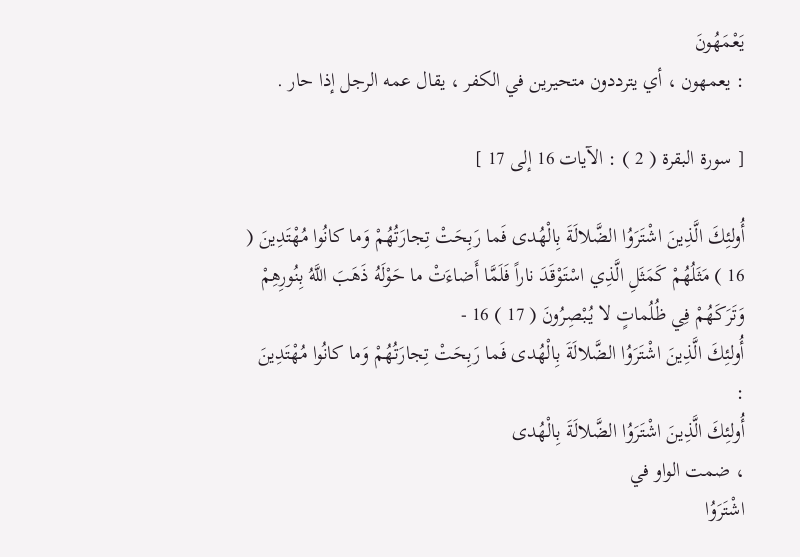يَعْمَهُونَ
: يعمهون ، أي يترددون متحيرين في الكفر ، يقال عمه الرجل إذا حار .

[ سورة البقرة ( 2 ) : الآيات 16 إلى 17 ]

أُولئِكَ الَّذِينَ اشْتَرَوُا الضَّلالَةَ بِالْهُدى فَما رَبِحَتْ تِجارَتُهُمْ وَما كانُوا مُهْتَدِينَ ( 16 ) مَثَلُهُمْ كَمَثَلِ الَّذِي اسْتَوْقَدَ ناراً فَلَمَّا أَضاءَتْ ما حَوْلَهُ ذَهَبَ اللَّهُ بِنُورِهِمْ وَتَرَكَهُمْ فِي ظُلُماتٍ لا يُبْصِرُونَ ( 17 ) 16 -
أُولئِكَ الَّذِينَ اشْتَرَوُا الضَّلالَةَ بِالْهُدى فَما رَبِحَتْ تِجارَتُهُمْ وَما كانُوا مُهْتَدِينَ
:
أُولئِكَ الَّذِينَ اشْتَرَوُا الضَّلالَةَ بِالْهُدى
، ضمت الواو في
اشْتَرَوُا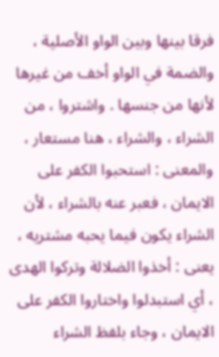فرقا بينها وبين الواو الأصلية ، والضمة في الواو أخف من غيرها لأنها من جنسها . واشتروا ، من الشراء ، والشراء ، هنا مستعار ، والمعنى : استحبوا الكفر على الايمان ، فعبر عنه بالشراء ، لأن الشراء يكون فيما يحبه مشتريه ، يعنى : أخذوا الضلالة وتركوا الهدى ، أي استبدلوا واختاروا الكفر على الايمان ، وجاء بلفظ الشراء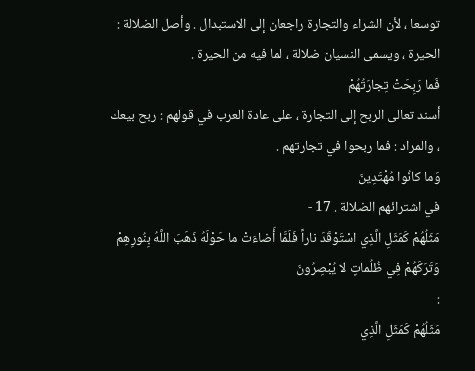توسعا ، لأن الشراء والتجارة راجعان إلى الاستبدال . وأصل الضلالة : الحيرة ، ويسمى النسيان ضلالة ، لما فيه من الحيرة .
فَما رَبِحَتْ تِجارَتُهُمْ
أسند تعالى الربح إلى التجارة ، على عادة العرب في قولهم : ربح بيعك ، والمراد : فما ربحوا في تجارتهم .
وَما كانُوا مُهْتَدِينَ
في اشترائهم الضلالة . 17 -
مَثَلُهُمْ كَمَثَلِ الَّذِي اسْتَوْقَدَ ناراً فَلَمَّا أَضاءَتْ ما حَوْلَهُ ذَهَبَ اللَّهُ بِنُورِهِمْ وَتَرَكَهُمْ فِي ظُلُماتٍ لا يُبْصِرُونَ
:
مَثَلُهُمْ كَمَثَلِ الَّذِي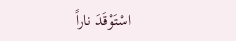اسْتَوْقَدَ ناراً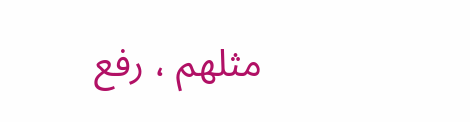مثلهم ، رفع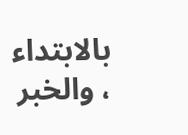بالابتداء ، والخبر